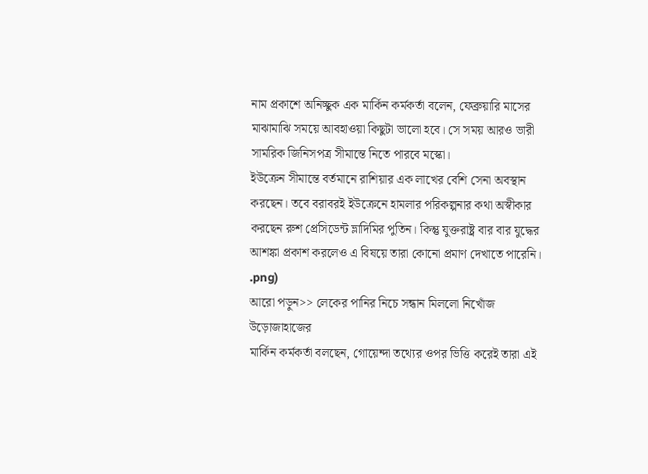নাম প্রকাশে অনিচ্ছুক এক মার্কিন কর্মকর্তা বলেন, ফেব্রুয়ারি মাসের মাঝামাঝি সময়ে আবহাওয়া কিছুটা ভালো হবে। সে সময় আরও ভারী সামরিক জিনিসপত্র সীমান্তে নিতে পারবে মস্কো।
ইউক্রেন সীমান্তে বর্তমানে রাশিয়ার এক লাখের বেশি সেনা অবস্থান করছেন। তবে বরাবরই ইউক্রেনে হামলার পরিকল্পনার কথা অস্বীকার করছেন রুশ প্রেসিডেন্ট ভ্লাদিমির পুতিন। কিন্তু যুক্তরাষ্ট্র বার বার যুদ্ধের আশঙ্কা প্রকাশ করলেও এ বিষয়ে তারা কোনো প্রমাণ দেখাতে পারেনি।
.png)
আরো পড়ুন>> লেকের পানির নিচে সন্ধান মিললো নিখোঁজ উড়োজাহাজের
মার্কিন কর্মকর্তা বলছেন, গোয়েন্দা তথ্যের ওপর ভিত্তি করেই তারা এই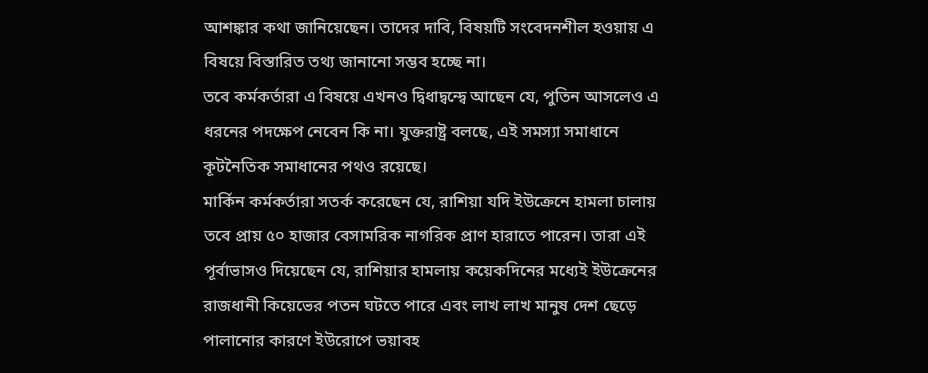আশঙ্কার কথা জানিয়েছেন। তাদের দাবি, বিষয়টি সংবেদনশীল হওয়ায় এ বিষয়ে বিস্তারিত তথ্য জানানো সম্ভব হচ্ছে না।
তবে কর্মকর্তারা এ বিষয়ে এখনও দ্বিধাদ্বন্দ্বে আছেন যে, পুতিন আসলেও এ ধরনের পদক্ষেপ নেবেন কি না। যুক্তরাষ্ট্র বলছে, এই সমস্যা সমাধানে কূটনৈতিক সমাধানের পথও রয়েছে।
মার্কিন কর্মকর্তারা সতর্ক করেছেন যে, রাশিয়া যদি ইউক্রেনে হামলা চালায় তবে প্রায় ৫০ হাজার বেসামরিক নাগরিক প্রাণ হারাতে পারেন। তারা এই পূর্বাভাসও দিয়েছেন যে, রাশিয়ার হামলায় কয়েকদিনের মধ্যেই ইউক্রেনের রাজধানী কিয়েভের পতন ঘটতে পারে এবং লাখ লাখ মানুষ দেশ ছেড়ে পালানোর কারণে ইউরোপে ভয়াবহ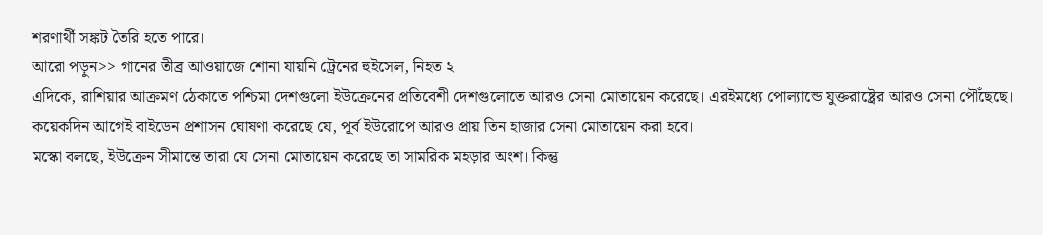শরণার্থী সঙ্কট তৈরি হতে পারে।
আরো পড়ুন>> গানের তীব্র আওয়াজে শোনা যায়নি ট্রেনের হুইসেল, নিহত ২
এদিকে, রাশিয়ার আক্রমণ ঠেকাতে পশ্চিমা দেশগুলো ইউক্রেনের প্রতিবেশী দেশগুলোতে আরও সেনা মোতায়েন করেছে। এরইমধ্যে পোল্যান্ডে যুক্তরাষ্ট্রের আরও সেনা পৌঁছেছে। কয়েকদিন আগেই বাইডেন প্রশাসন ঘোষণা করেছে যে, পূর্ব ইউরোপে আরও প্রায় তিন হাজার সেনা মোতায়েন করা হবে।
মস্কো বলছে, ইউক্রেন সীমান্তে তারা যে সেনা মোতায়েন করেছে তা সামরিক মহড়ার অংশ। কিন্তু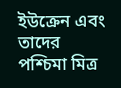ইউক্রেন এবং তাদের পশ্চিমা মিত্র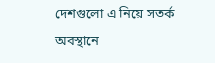দেশগুলো এ নিয়ে সতর্ক অবস্থানে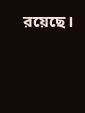রয়েছে।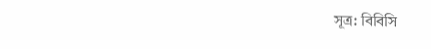সূত্র: বিবিসি